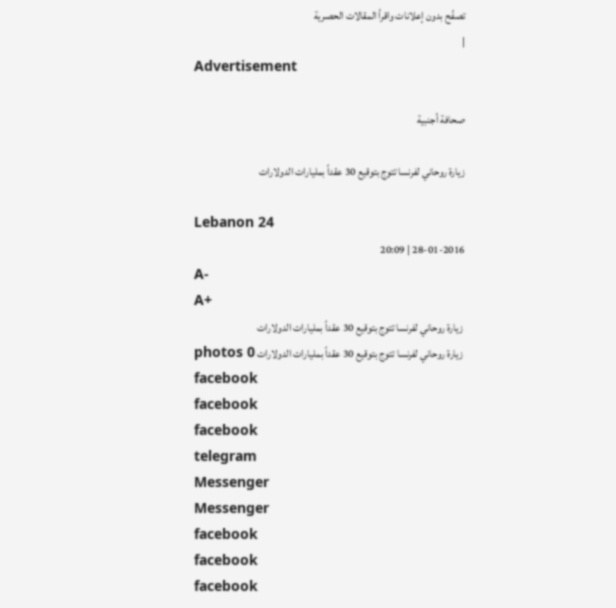تصفّح بدون إعلانات واقرأ المقالات الحصرية
|
Advertisement

صحافة أجنبية

زيارة روحاني لفرنسا تتوج بتوقيع 30 عقداً بمليارات الدولارات

Lebanon 24
28-01-2016 | 20:09
A-
A+
 زيارة روحاني لفرنسا تتوج بتوقيع 30 عقداً بمليارات الدولارات
 زيارة روحاني لفرنسا تتوج بتوقيع 30 عقداً بمليارات الدولارات photos 0
facebook
facebook
facebook
telegram
Messenger
Messenger
facebook
facebook
facebook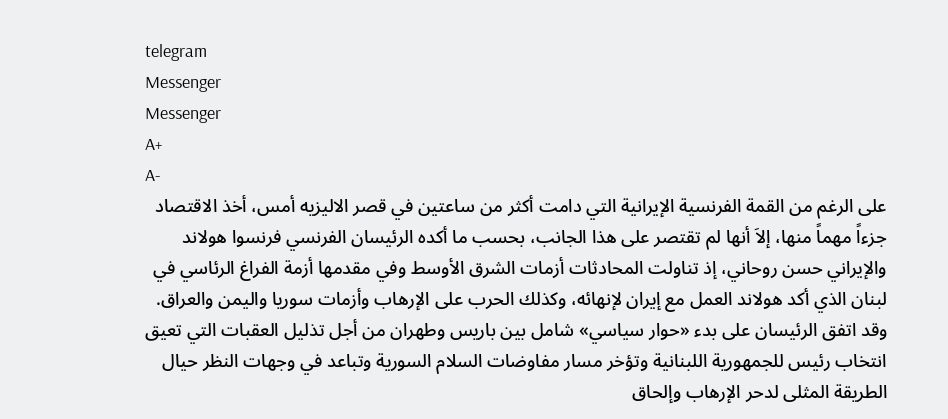telegram
Messenger
Messenger
A+
A-
على الرغم من القمة الفرنسية الإيرانية التي دامت أكثر من ساعتين في قصر الاليزيه أمس، أخذ الاقتصاد جزءاً مهماً منها، إلاَ أنها لم تقتصر على هذا الجانب، بحسب ما أكده الرئيسان الفرنسي فرنسوا هولاند والإيراني حسن روحاني، إذ تناولت المحادثات أزمات الشرق الأوسط وفي مقدمها أزمة الفراغ الرئاسي في لبنان الذي أكد هولاند العمل مع إيران لإنهائه، وكذلك الحرب على الإرهاب وأزمات سوريا واليمن والعراق. وقد اتفق الرئيسان على بدء «حوار سياسي» شامل بين باريس وطهران من أجل تذليل العقبات التي تعيق انتخاب رئيس للجمهورية اللبنانية وتؤخر مسار مفاوضات السلام السورية وتباعد في وجهات النظر حيال الطريقة المثلى لدحر الإرهاب وإلحاق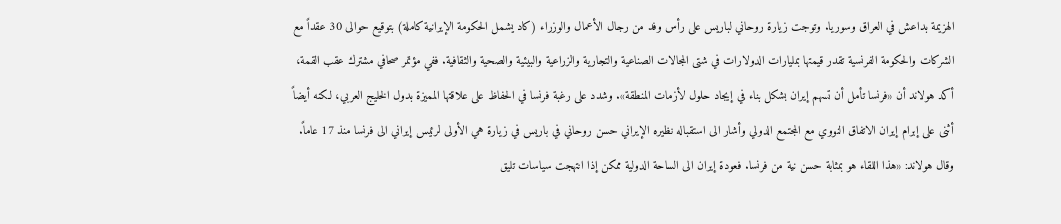الهزيمة بداعش في العراق وسوريا. وتوجت زيارة روحاني لباريس على رأس وفد من رجال الأعمال والوزراء (كاد يشمل الحكومة الإيرانية كاملة) بتوقيع حوالى 30 عقداً مع الشركات والحكومة الفرنسية تقدر قيمتها بمليارات الدولارات في شتى المجالات الصناعية والتجارية والزراعية والبيئية والصحية والثقافية. ففي مؤتمر صحافي مشترك عقب القمة، أكد هولاند أن «فرنسا تأمل أن تسهم إيران بشكل بناء في إيجاد حلول لأزمات المنطقة». وشدد على رغبة فرنسا في الحفاظ على علاقتها المميزة بدول الخليج العربي، لكنه أيضاً أثنى على إبرام إيران الاتفاق النووي مع المجتمع الدولي وأشار الى استقباله نظيره الإيراني حسن روحاني في باريس في زيارة هي الأولى لرئيس إيراني الى فرنسا منذ 17 عاماً. وقال هولاند: «هذا اللقاء هو بمثابة حسن نية من فرنسا. فعودة إيران الى الساحة الدولية ممكن إذا انتهجت سياسات تليق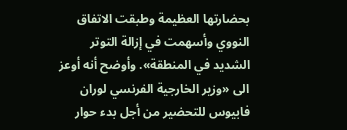بحضارتها العظيمة وطبقت الاتفاق النووي وأسهمت في إزالة التوتر الشديد في المنطقة». وأوضح أنه أوعز الى «وزير الخارجية الفرنسي لوران فابيوس للتحضير من أجل بدء حوار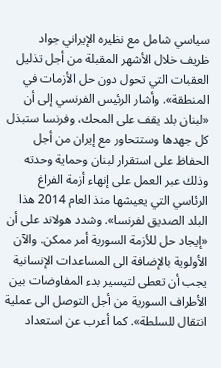سياسي شامل مع نظيره الإيراني جواد ظريف خلال الأشهر المقبلة من أجل تذليل العقبات التي تحول دون حل الأزمات في المنطقة». وأشار الرئيس الفرنسي إلى أن «لبنان بلد يقف على المحك، وفرنسا ستبذل كل جهدها وستتحاور مع إيران من أجل الحفاظ على استقرار لبنان وحماية وحدته وذلك عبر العمل على إنهاء أزمة الفراغ الرئاسي التي يعيشها منذ العام 2014 هذا البلد الصديق لفرنسا». وشدد هولاند على أن «إيجاد حل للأزمة السورية أمر ممكن. والآن الأولوية بالإضافة الى المساعدات الإنسانية يجب أن تعطى لتيسير بدء المفاوضات بين الأطراف السورية من أجل التوصل الى عملية انتقال للسلطة». كما أعرب عن استعداد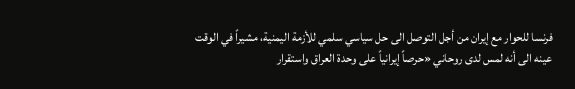فرنسا للحوار مع إيران من أجل التوصل الى حل سياسي سلمي للأزمة اليمنية، مشيراً في الوقت عينه الى أنه لمس لدى روحاني «حرصاً إيرانياً على وحدة العراق واستقرار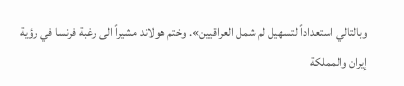وبالتالي استعداداً لتسهيل لم شمل العراقيين». وختم هولاند مشيراً الى رغبة فرنسا في رؤية إيران والمملكة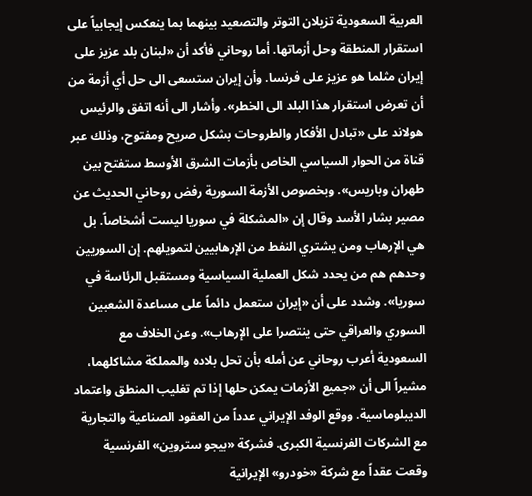العربية السعودية تزيلان التوتر والتصعيد بينهما بما ينعكس إيجابياً على استقرار المنطقة وحل أزماتها. أما روحاني فأكد أن «لبنان بلد عزيز على إيران مثلما هو عزيز على فرنسا. وأن إيران ستسعى الى حل أي أزمة من أن تعرض استقرار هذا البلد الى الخطر». وأشار الى أنه اتفق والرئيس هولاند على «تبادل الأفكار والطروحات بشكل صريح ومفتوح، وذلك عبر قناة من الحوار السياسي الخاص بأزمات الشرق الأوسط ستفتح بين طهران وباريس». وبخصوص الأزمة السورية رفض روحاني الحديث عن مصير بشار الأسد وقال إن «المشكلة في سوريا ليست أشخاصاً. بل هي الإرهاب ومن يشتري النفط من الإرهابيين لتمويلهم. إن السوريين وحدهم هم من يحدد شكل العملية السياسية ومستقبل الرئاسة في سوريا». وشدد على أن «إيران ستعمل دائماً على مساعدة الشعبين السوري والعراقي حتى ينتصرا على الإرهاب». وعن الخلاف مع السعودية أعرب روحاني عن أمله بأن تحل بلاده والمملكة مشاكلهما، مشيراً الى أن «جميع الأزمات يمكن حلها إذا تم تغليب المنطق واعتماد الديبلوماسية. ووقع الوفد الإيراني عدداً من العقود الصناعية والتجارية مع الشركات الفرنسية الكبرى. فشركة «بيجو ستروين» الفرنسية وقعت عقداً مع شركة «خودرو» الإيرانية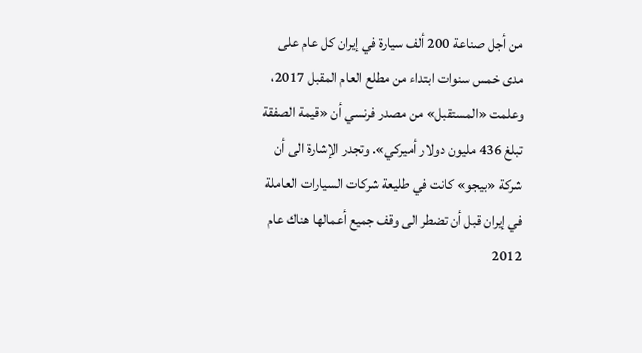من أجل صناعة 200 ألف سيارة في إيران كل عام على مدى خمس سنوات ابتداء من مطلع العام المقبل 2017، وعلمت «المستقبل» من مصدر فرنسي أن «قيمة الصفقة تبلغ 436 مليون دولار أميركي». وتجدر الإشارة الى أن شركة «بيجو» كانت في طليعة شركات السيارات العاملة في إيران قبل أن تضطر الى وقف جميع أعمالها هناك عام 2012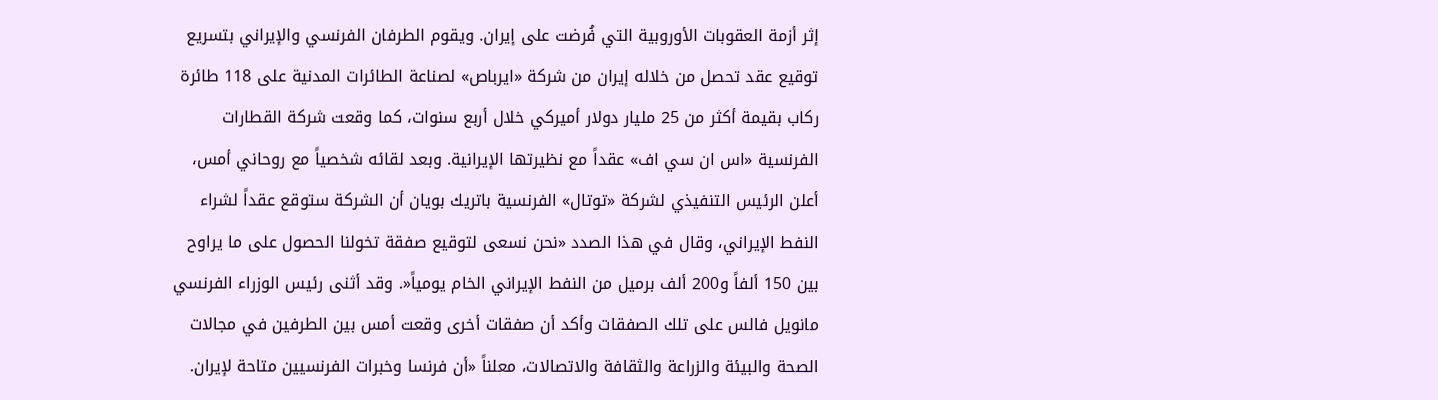إثر أزمة العقوبات الأوروبية التي فُرضت على إيران. ويقوم الطرفان الفرنسي والإيراني بتسريع توقيع عقد تحصل من خلاله إيران من شركة «ايرباص» لصناعة الطائرات المدنية على 118 طائرة ركاب بقيمة أكثر من 25 مليار دولار أميركي خلال أربع سنوات، كما وقعت شركة القطارات الفرنسية «اس ان سي اف» عقداً مع نظيرتها الإيرانية. وبعد لقائه شخصياً مع روحاني أمس، أعلن الرئيس التنفيذي لشركة «توتال» الفرنسية باتريك بويان أن الشركة ستوقع عقداً لشراء النفط الإيراني، وقال في هذا الصدد «نحن نسعى لتوقيع صفقة تخولنا الحصول على ما يراوح بين 150 ألفاً و200 ألف برميل من النفط الإيراني الخام يومياً«. وقد أثنى رئيس الوزراء الفرنسي مانويل فالس على تلك الصفقات وأكد أن صفقات أخرى وقعت أمس بين الطرفين في مجالات الصحة والبيئة والزراعة والثقافة والاتصالات، معلناً «أن فرنسا وخبرات الفرنسيين متاحة لإيران.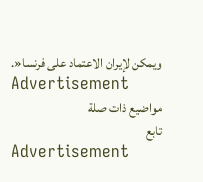ويمكن لإيران الاعتماد على فرنسا«.
Advertisement
مواضيع ذات صلة
تابع
Advertisement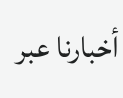أخبارنا عبر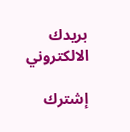بريدك الالكتروني

إشترك